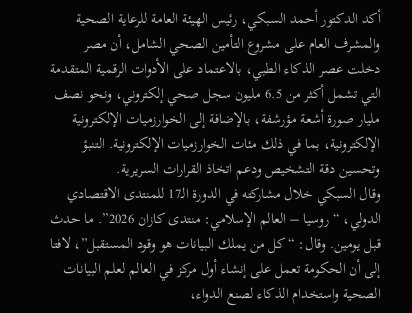أكد الدكتور أحمد السبكي، رئيس الهيئة العامة للرعاية الصحية والمشرف العام على مشروع التأمين الصحي الشامل، أن مصر دخلت عصر الذكاء الطبي، بالاعتماد على الأدوات الرقمية المتقدمة التي تشمل أكثر من 6.5 مليون سجل صحي إلكتروني، ونحو نصف مليار صورة أشعة مؤرشفة، بالإضافة إلى الخوارزميات الإلكترونية الإلكترونية، بما في ذلك مئات الخوارزميات الإلكترونية. التنبؤ وتحسين دقة التشخيص ودعم اتخاذ القرارات السريرية.
وقال السبكي خلال مشاركته في الدورة الـ17 للمنتدى الاقتصادي الدولي، “روسيا – العالم الإسلامي: منتدى كازان 2026”. ما حدث قبل يومين. وقال: “كل من يملك البيانات هو وقود المستقبل”، لافتا إلى أن الحكومة تعمل على إنشاء أول مركز في العالم لعلم البيانات الصحية واستخدام الذكاء لصنع الدواء،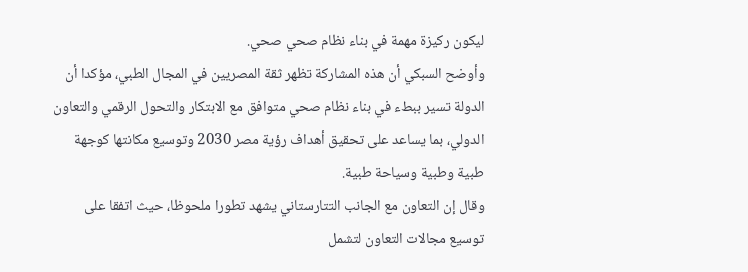ليكون ركيزة مهمة في بناء نظام صحي صحي.
وأوضح السبكي أن هذه المشاركة تظهر ثقة المصريين في المجال الطبي، مؤكدا أن الدولة تسير ببطء في بناء نظام صحي متوافق مع الابتكار والتحول الرقمي والتعاون الدولي، بما يساعد على تحقيق أهداف رؤية مصر 2030 وتوسيع مكانتها كوجهة طبية وطبية وسياحة طبية.
وقال إن التعاون مع الجانب التتارستاني يشهد تطورا ملحوظا، حيث اتفقا على توسيع مجالات التعاون لتشمل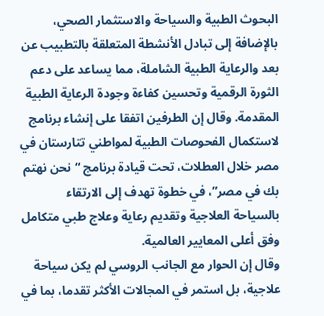البحوث الطبية والسياحة والاستثمار الصحي، بالإضافة إلى تبادل الأنشطة المتعلقة بالتطبيب عن بعد والرعاية الطبية الشاملة، مما يساعد على دعم الثورة الرقمية وتحسين كفاءة وجودة الرعاية الطبية المقدمة. وقال إن الطرفين اتفقا على إنشاء برنامج لاستكمال الفحوصات الطبية لمواطني تتارستان في مصر خلال العطلات، تحت قيادة برنامج “نحن نهتم بك في مصر”، في خطوة تهدف إلى الارتقاء بالسياحة العلاجية وتقديم رعاية وعلاج طبي متكامل وفق أعلى المعايير العالمية.
وقال إن الحوار مع الجانب الروسي لم يكن سياحة علاجية، بل استمر في المجالات الأكثر تقدما، بما في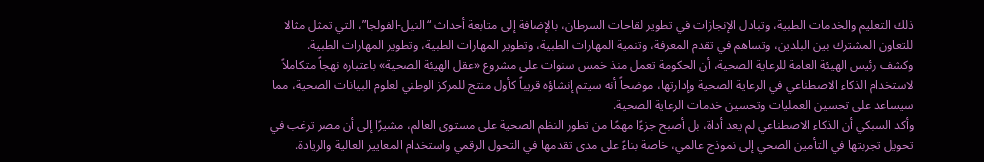ذلك التعليم والخدمات الطبية، وتبادل الإنجازات في تطوير لقاحات السرطان، بالإضافة إلى متابعة أحداث “النيل-الفولجا”، التي تمثل مثالا للتعاون المشترك بين البلدين، وتساهم في تقدم المعرفة، وتنمية المهارات الطبية، وتطوير المهارات الطبية، وتطوير المهارات الطبية.
وكشف رئيس الهيئة العامة للرعاية الصحية، أن الحكومة تعمل منذ خمس سنوات على مشروع «عقل الهيئة الصحية» باعتباره نهجاً متكاملاً لاستخدام الذكاء الاصطناعي في الرعاية الصحية وإدارتها، موضحاً أنه سيتم إنشاؤه قريباً كأول منتج للمركز الوطني لعلوم البيانات الصحية، مما سيساعد على تحسين العمليات وتحسين خدمات الرعاية الصحية.
وأكد السبكي أن الذكاء الاصطناعي لم يعد أداة، بل أصبح جزءًا مهمًا من تطور النظم الصحية على مستوى العالم، مشيرًا إلى أن مصر ترغب في تحويل تجربتها في التأمين الصحي إلى نموذج عالمي، خاصة بناءً على مدى تقدمها في التحول الرقمي واستخدام المعايير العالية والريادة.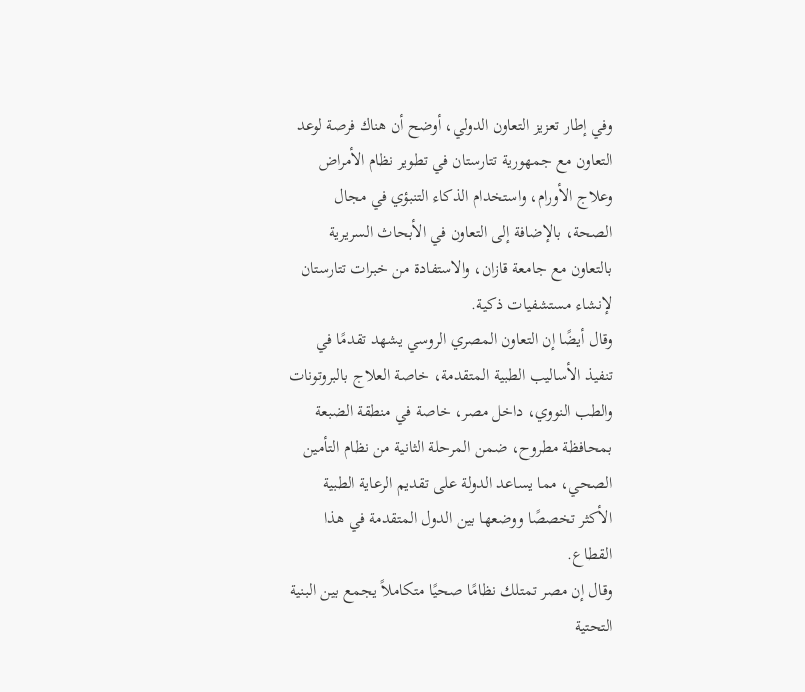وفي إطار تعزيز التعاون الدولي، أوضح أن هناك فرصة لوعد التعاون مع جمهورية تتارستان في تطوير نظام الأمراض وعلاج الأورام، واستخدام الذكاء التنبؤي في مجال الصحة، بالإضافة إلى التعاون في الأبحاث السريرية بالتعاون مع جامعة قازان، والاستفادة من خبرات تتارستان لإنشاء مستشفيات ذكية.
وقال أيضًا إن التعاون المصري الروسي يشهد تقدمًا في تنفيذ الأساليب الطبية المتقدمة، خاصة العلاج بالبروتونات والطب النووي، داخل مصر، خاصة في منطقة الضبعة بمحافظة مطروح، ضمن المرحلة الثانية من نظام التأمين الصحي، مما يساعد الدولة على تقديم الرعاية الطبية الأكثر تخصصًا ووضعها بين الدول المتقدمة في هذا القطاع.
وقال إن مصر تمتلك نظامًا صحيًا متكاملاً يجمع بين البنية التحتية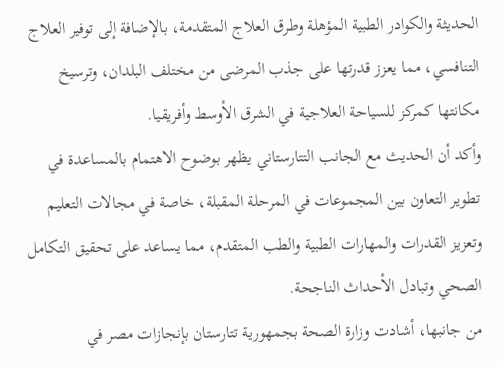الحديثة والكوادر الطبية المؤهلة وطرق العلاج المتقدمة، بالإضافة إلى توفير العلاج التنافسي، مما يعزز قدرتها على جذب المرضى من مختلف البلدان، وترسيخ مكانتها كمركز للسياحة العلاجية في الشرق الأوسط وأفريقيا.
وأكد أن الحديث مع الجانب التتارستاني يظهر بوضوح الاهتمام بالمساعدة في تطوير التعاون بين المجموعات في المرحلة المقبلة، خاصة في مجالات التعليم وتعزيز القدرات والمهارات الطبية والطب المتقدم، مما يساعد على تحقيق التكامل الصحي وتبادل الأحداث الناجحة.
من جانبها، أشادت وزارة الصحة بجمهورية تتارستان بإنجازات مصر في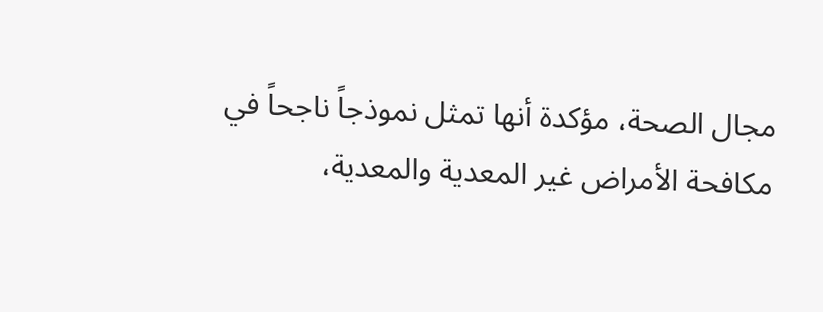مجال الصحة، مؤكدة أنها تمثل نموذجاً ناجحاً في مكافحة الأمراض غير المعدية والمعدية،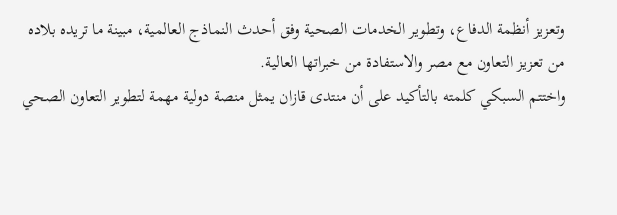وتعزيز أنظمة الدفاع، وتطوير الخدمات الصحية وفق أحدث النماذج العالمية، مبينة ما تريده بلاده من تعزيز التعاون مع مصر والاستفادة من خبراتها العالية.
واختتم السبكي كلمته بالتأكيد على أن منتدى قازان يمثل منصة دولية مهمة لتطوير التعاون الصحي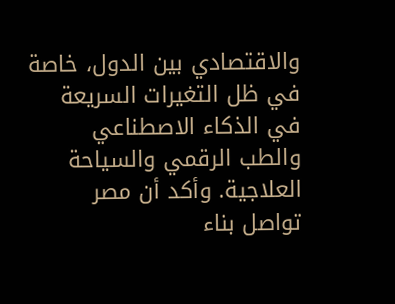والاقتصادي بين الدول، خاصة في ظل التغيرات السريعة في الذكاء الاصطناعي والطب الرقمي والسياحة العلاجية. وأكد أن مصر تواصل بناء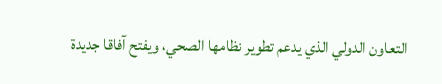التعاون الدولي الذي يدعم تطوير نظامها الصحي، ويفتح آفاقا جديدة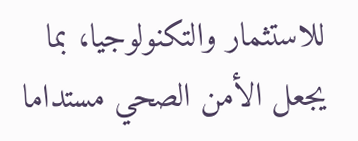للاستثمار والتكنولوجيا، بما يجعل الأمن الصحي مستداما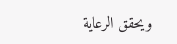ويحقق الرعاية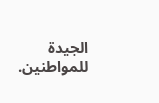الجيدة للمواطنين.